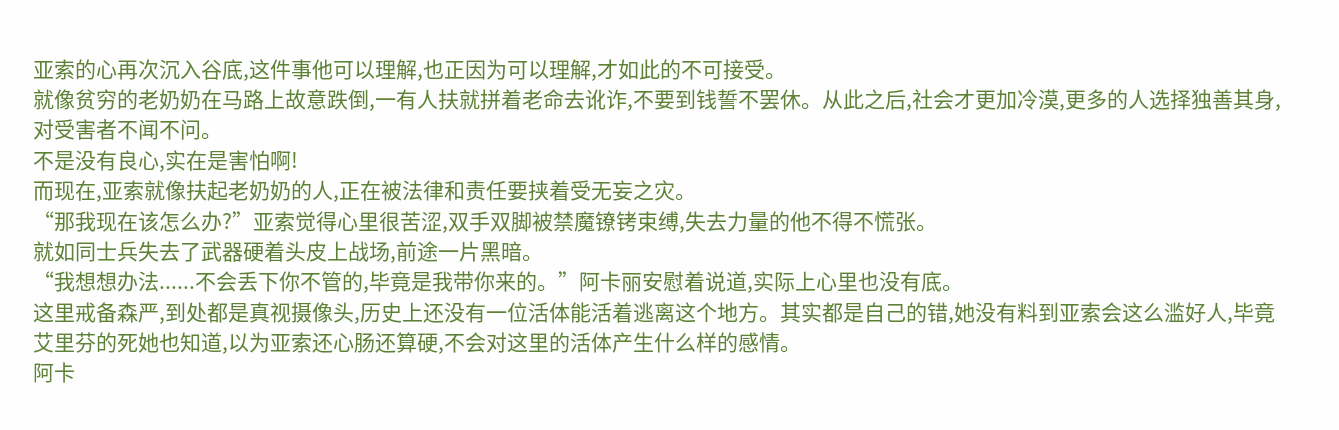亚索的心再次沉入谷底,这件事他可以理解,也正因为可以理解,才如此的不可接受。
就像贫穷的老奶奶在马路上故意跌倒,一有人扶就拼着老命去讹诈,不要到钱誓不罢休。从此之后,社会才更加冷漠,更多的人选择独善其身,对受害者不闻不问。
不是没有良心,实在是害怕啊!
而现在,亚索就像扶起老奶奶的人,正在被法律和责任要挟着受无妄之灾。
“那我现在该怎么办?”亚索觉得心里很苦涩,双手双脚被禁魔镣铐束缚,失去力量的他不得不慌张。
就如同士兵失去了武器硬着头皮上战场,前途一片黑暗。
“我想想办法......不会丢下你不管的,毕竟是我带你来的。”阿卡丽安慰着说道,实际上心里也没有底。
这里戒备森严,到处都是真视摄像头,历史上还没有一位活体能活着逃离这个地方。其实都是自己的错,她没有料到亚索会这么滥好人,毕竟艾里芬的死她也知道,以为亚索还心肠还算硬,不会对这里的活体产生什么样的感情。
阿卡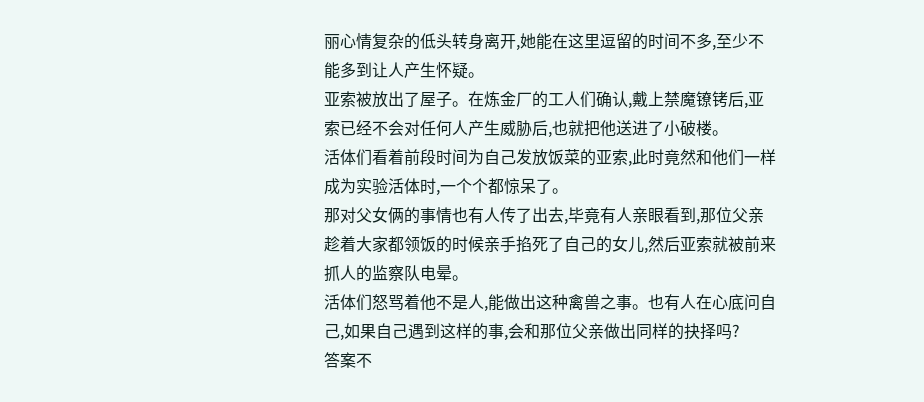丽心情复杂的低头转身离开,她能在这里逗留的时间不多,至少不能多到让人产生怀疑。
亚索被放出了屋子。在炼金厂的工人们确认,戴上禁魔镣铐后,亚索已经不会对任何人产生威胁后,也就把他送进了小破楼。
活体们看着前段时间为自己发放饭菜的亚索,此时竟然和他们一样成为实验活体时,一个个都惊呆了。
那对父女俩的事情也有人传了出去,毕竟有人亲眼看到,那位父亲趁着大家都领饭的时候亲手掐死了自己的女儿,然后亚索就被前来抓人的监察队电晕。
活体们怒骂着他不是人,能做出这种禽兽之事。也有人在心底问自己,如果自己遇到这样的事,会和那位父亲做出同样的抉择吗?
答案不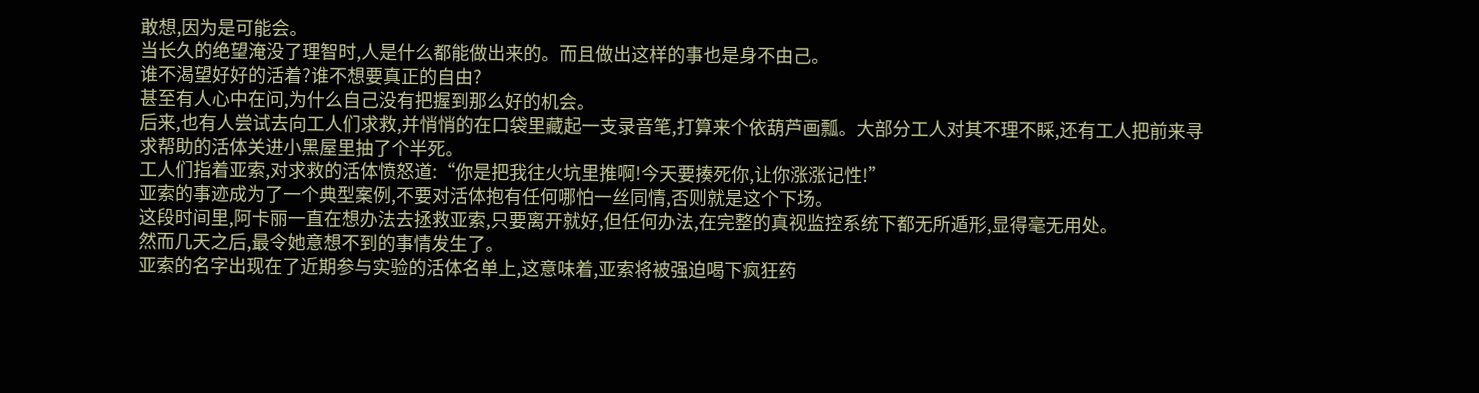敢想,因为是可能会。
当长久的绝望淹没了理智时,人是什么都能做出来的。而且做出这样的事也是身不由己。
谁不渴望好好的活着?谁不想要真正的自由?
甚至有人心中在问,为什么自己没有把握到那么好的机会。
后来,也有人尝试去向工人们求救,并悄悄的在口袋里藏起一支录音笔,打算来个依葫芦画瓢。大部分工人对其不理不睬,还有工人把前来寻求帮助的活体关进小黑屋里抽了个半死。
工人们指着亚索,对求救的活体愤怒道:“你是把我往火坑里推啊!今天要揍死你,让你涨涨记性!”
亚索的事迹成为了一个典型案例,不要对活体抱有任何哪怕一丝同情,否则就是这个下场。
这段时间里,阿卡丽一直在想办法去拯救亚索,只要离开就好,但任何办法,在完整的真视监控系统下都无所遁形,显得毫无用处。
然而几天之后,最令她意想不到的事情发生了。
亚索的名字出现在了近期参与实验的活体名单上,这意味着,亚索将被强迫喝下疯狂药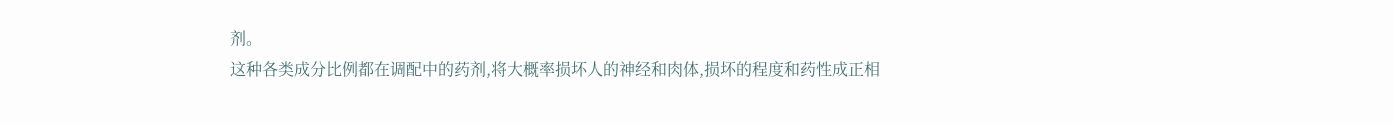剂。
这种各类成分比例都在调配中的药剂,将大概率损坏人的神经和肉体,损坏的程度和药性成正相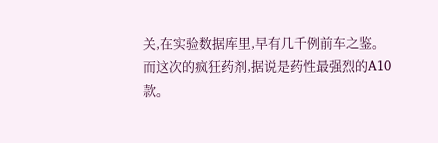关,在实验数据库里,早有几千例前车之鉴。
而这次的疯狂药剂,据说是药性最强烈的A10款。